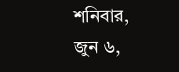শনিবার, জুন ৬,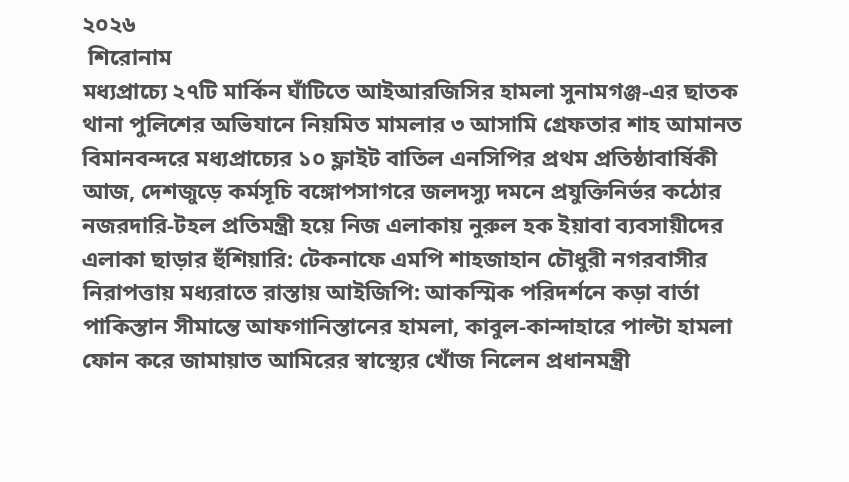২০২৬
 শিরোনাম
মধ্যপ্রাচ্যে ২৭টি মার্কিন ঘাঁটিতে আইআরজিসির হামলা সুনামগঞ্জ-এর ছাতক থানা পুলিশের অভিযানে নিয়মিত মামলার ৩ আসামি গ্রেফতার শাহ আমানত বিমানবন্দরে মধ্যপ্রাচ্যের ১০ ফ্লাইট বাতিল এনসিপির প্রথম প্রতিষ্ঠাবার্ষিকী আজ, দেশজুড়ে কর্মসূচি বঙ্গোপসাগরে জলদস্যু দমনে প্রযুক্তিনির্ভর কঠোর নজরদারি-টহল প্রতিমন্ত্রী হয়ে নিজ এলাকায় নুরুল হক ইয়াবা ব্যবসায়ীদের এলাকা ছাড়ার হুঁশিয়ারি: টেকনাফে এমপি শাহজাহান চৌধুরী নগরবাসীর নিরাপত্তায় মধ্যরাতে রাস্তায় আইজিপি: আকস্মিক পরিদর্শনে কড়া বার্তা পাকিস্তান সীমান্তে আফগানিস্তানের হামলা, কাবুল-কান্দাহারে পাল্টা হামলা ফোন করে জামায়াত আমিরের স্বাস্থ্যের খোঁজ নিলেন প্রধানমন্ত্রী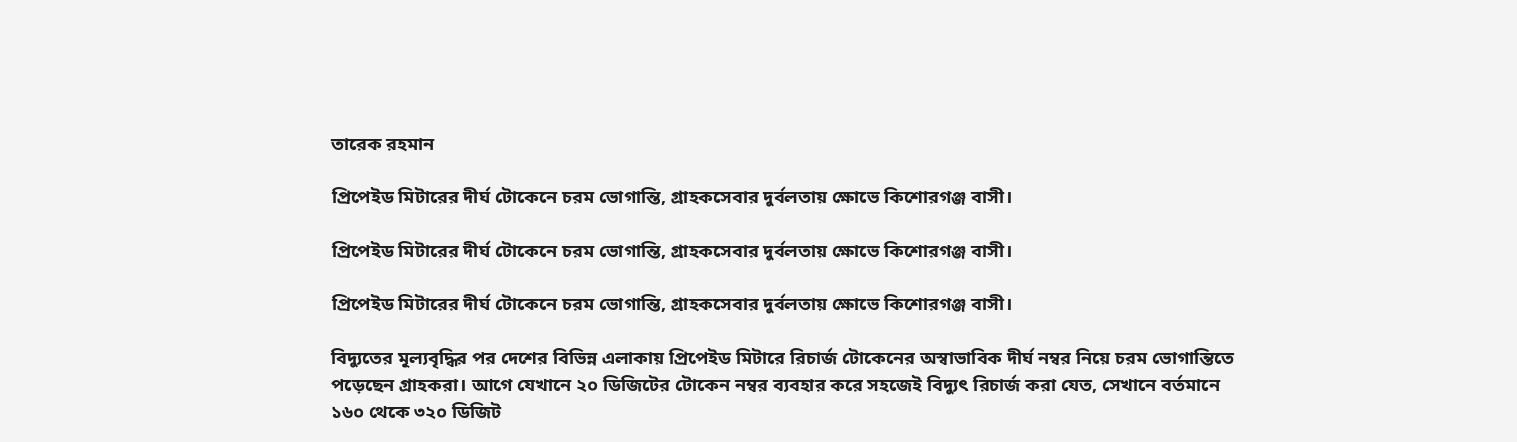তারেক রহমান

প্রিপেইড মিটারের দীর্ঘ টোকেনে চরম ভোগান্তি, গ্রাহকসেবার দুর্বলতায় ক্ষোভে কিশোরগঞ্জ বাসী।

প্রিপেইড মিটারের দীর্ঘ টোকেনে চরম ভোগান্তি, গ্রাহকসেবার দুর্বলতায় ক্ষোভে কিশোরগঞ্জ বাসী।

প্রিপেইড মিটারের দীর্ঘ টোকেনে চরম ভোগান্তি, গ্রাহকসেবার দুর্বলতায় ক্ষোভে কিশোরগঞ্জ বাসী।

বিদ্যুতের মূল্যবৃদ্ধির পর দেশের বিভিন্ন এলাকায় প্রিপেইড মিটারে রিচার্জ টোকেনের অস্বাভাবিক দীর্ঘ নম্বর নিয়ে চরম ভোগান্তিতে পড়েছেন গ্রাহকরা। আগে যেখানে ২০ ডিজিটের টোকেন নম্বর ব্যবহার করে সহজেই বিদ্যুৎ রিচার্জ করা যেত, সেখানে বর্তমানে ১৬০ থেকে ৩২০ ডিজিট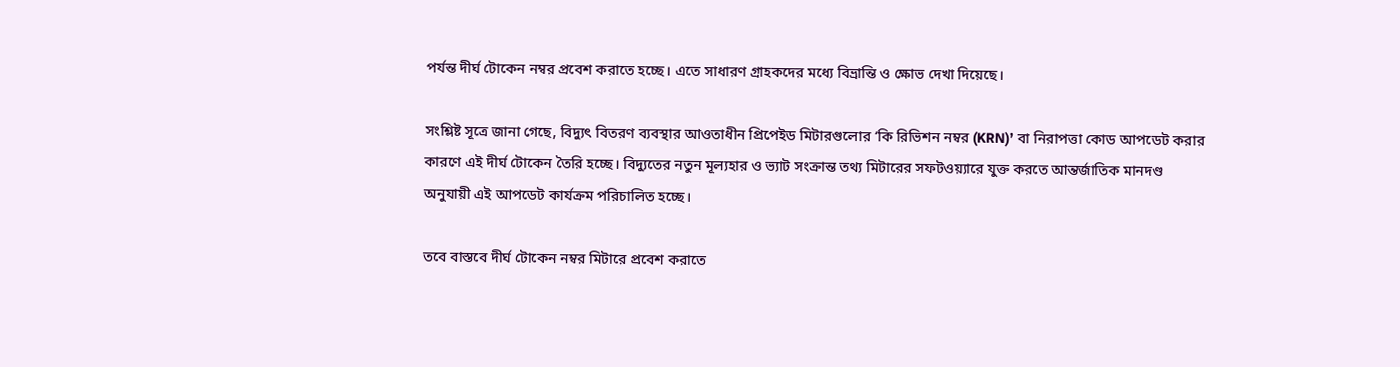পর্যন্ত দীর্ঘ টোকেন নম্বর প্রবেশ করাতে হচ্ছে। এতে সাধারণ গ্রাহকদের মধ্যে বিভ্রান্তি ও ক্ষোভ দেখা দিয়েছে।

সংশ্লিষ্ট সূত্রে জানা গেছে, বিদ্যুৎ বিতরণ ব্যবস্থার আওতাধীন প্রিপেইড মিটারগুলোর ‘কি রিভিশন নম্বর (KRN)’ বা নিরাপত্তা কোড আপডেট করার কারণে এই দীর্ঘ টোকেন তৈরি হচ্ছে। বিদ্যুতের নতুন মূল্যহার ও ভ্যাট সংক্রান্ত তথ্য মিটারের সফটওয়্যারে যুক্ত করতে আন্তর্জাতিক মানদণ্ড অনুযায়ী এই আপডেট কার্যক্রম পরিচালিত হচ্ছে।

তবে বাস্তবে দীর্ঘ টোকেন নম্বর মিটারে প্রবেশ করাতে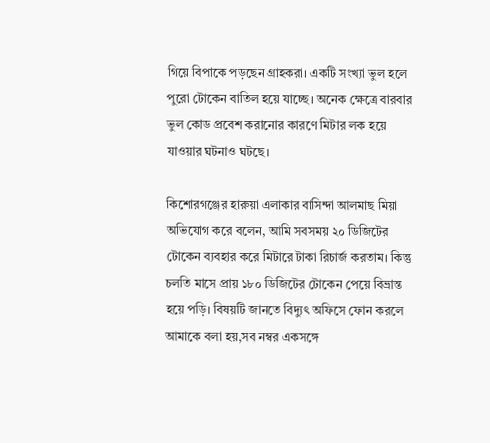গিয়ে বিপাকে পড়ছেন গ্রাহকরা। একটি সংখ্যা ভুল হলে পুরো টোকেন বাতিল হয়ে যাচ্ছে। অনেক ক্ষেত্রে বারবার ভুল কোড প্রবেশ করানোর কারণে মিটার লক হয়ে যাওয়ার ঘটনাও ঘটছে।

কিশোরগঞ্জের হারুয়া এলাকার বাসিন্দা আলমাছ মিয়া অভিযোগ করে বলেন, আমি সবসময় ২০ ডিজিটের টোকেন ব্যবহার করে মিটারে টাকা রিচার্জ করতাম। কিন্তু চলতি মাসে প্রায় ১৮০ ডিজিটের টোকেন পেয়ে বিভ্রান্ত হয়ে পড়ি। বিষয়টি জানতে বিদ্যুৎ অফিসে ফোন করলে আমাকে বলা হয়,সব নম্বর একসঙ্গে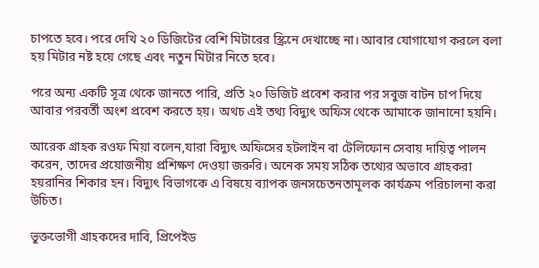চাপতে হবে। পরে দেখি ২০ ডিজিটের বেশি মিটারের স্ক্রিনে দেখাচ্ছে না। আবার যোগাযোগ করলে বলা হয় মিটার নষ্ট হয়ে গেছে এবং নতুন মিটার নিতে হবে।

পরে অন্য একটি সূত্র থেকে জানতে পারি, প্রতি ২০ ডিজিট প্রবেশ করার পর সবুজ বাটন চাপ দিয়ে আবার পরবর্তী অংশ প্রবেশ করতে হয়। অথচ এই তথ্য বিদ্যুৎ অফিস থেকে আমাকে জানানো হয়নি।

আরেক গ্রাহক রওফ মিয়া বলেন,যারা বিদ্যুৎ অফিসের হটলাইন বা টেলিফোন সেবায় দায়িত্ব পালন করেন, তাদের প্রয়োজনীয় প্রশিক্ষণ দেওয়া জরুরি। অনেক সময় সঠিক তথ্যের অভাবে গ্রাহকরা হয়রানির শিকার হন। বিদ্যুৎ বিভাগকে এ বিষয়ে ব্যাপক জনসচেতনতামূলক কার্যক্রম পরিচালনা করা উচিত।

ভুক্তভোগী গ্রাহকদের দাবি, প্রিপেইড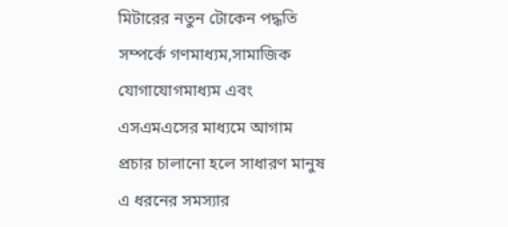মিটারের নতুন টোকেন পদ্ধতি সম্পর্কে গণমাধ্যম,সামাজিক যোগাযোগমাধ্যম এবং এসএমএসের মাধ্যমে আগাম প্রচার চালানো হলে সাধারণ মানুষ এ ধরনের সমস্যার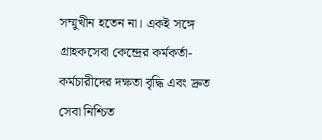সম্মুখীন হতেন না। একই সঙ্গে গ্রাহকসেবা কেন্দ্রের কর্মকর্তা-কর্মচারীদের দক্ষতা বৃদ্ধি এবং দ্রুত সেবা নিশ্চিত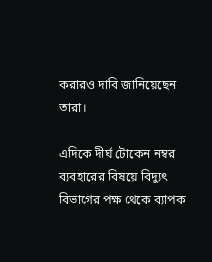করারও দাবি জানিয়েছেন তারা।

এদিকে দীর্ঘ টোকেন নম্বর ব্যবহারের বিষয়ে বিদ্যুৎ বিভাগের পক্ষ থেকে ব্যাপক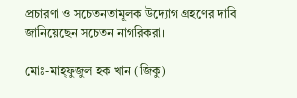প্রচারণা ও সচেতনতামূলক উদ্যোগ গ্রহণের দাবি জানিয়েছেন সচেতন নাগরিকরা।

মোঃ-মাহ্ফুজুল হক খান (জিকু)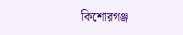কিশোরগঞ্জ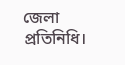জেলা প্রতিনিধি।